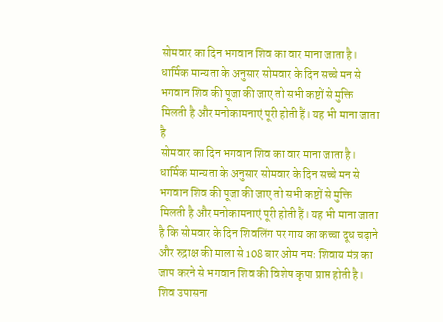सोमवार का दिन भगवान शिव का वार माना जाता है। धार्मिक मान्यता के अनुसार सोमवार के दिन सच्चे मन से भगवान शिव की पूजा की जाए तो सभी कष्टों से मुक्ति मिलती है और मनोकामनाएं पूरी होती हैं। यह भी माना जाता है
सोमवार का दिन भगवान शिव का वार माना जाता है। धार्मिक मान्यता के अनुसार सोमवार के दिन सच्चे मन से भगवान शिव की पूजा की जाए तो सभी कष्टों से मुक्ति मिलती है और मनोकामनाएं पूरी होती हैं। यह भी माना जाता है कि सोमवार के दिन शिवलिंग पर गाय का कच्चा दूध चढ़ाने और रुद्राक्ष की माला से 108 बार ओम नमः शिवाय मंत्र का जाप करने से भगवान शिव की विशेष कृपा प्राप्त होती है। शिव उपासना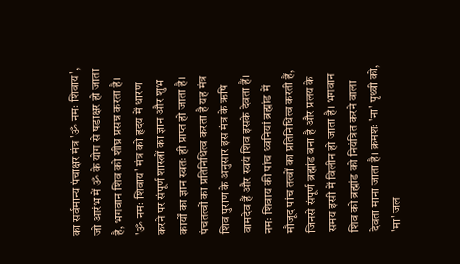का सर्वमान्य पंचाक्षर मंत्र 'ॐ नमः शिवाय', जो आरंभ में ॐ के योग से षडाक्षर हो जाता है, भगवान शिव को शीघ्र प्रसन्न करता है। 'ॐ नमः शिवाय' मंत्र को हृदय में धारण करने पर संपूर्ण शास्त्रों का ज्ञान और शुभ कार्यों का ज्ञान स्वतः ही प्राप्त हो जाता है। पंचतत्वों का प्रतिनिधित्व करता है यह मंत्र
शिव पुराण के अनुसार इस मंत्र के ऋषि वामदेव हैं और स्वयं शिव इसके देवता हैं। नमः शिवाय की पांच ध्वनियां ब्रह्मांड में मौजूद पांच तत्वों का प्रतिनिधित्व करती हैं, जिनसे संपूर्ण ब्रह्मांड बना है और प्रलय के समय इसी में विलीन हो जाता है। भगवान शिव को ब्रह्मांड को नियंत्रित करने वाला देवता माना जाता है। क्रमशः 'ना' पृथ्वी को, 'मा' जल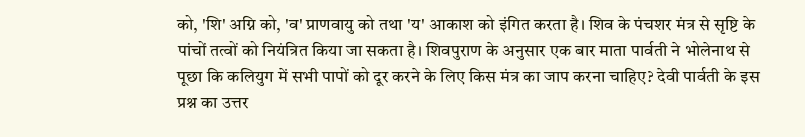को, 'शि' अग्नि को, 'व' प्राणवायु को तथा 'य' आकाश को इंगित करता है। शिव के पंचशर मंत्र से सृष्टि के पांचों तत्वों को नियंत्रित किया जा सकता है। शिवपुराण के अनुसार एक बार माता पार्वती ने भोलेनाथ से पूछा कि कलियुग में सभी पापों को दूर करने के लिए किस मंत्र का जाप करना चाहिए? देवी पार्वती के इस प्रश्न का उत्तर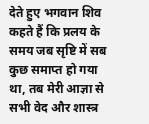देते हुए भगवान शिव कहते हैं कि प्रलय के समय जब सृष्टि में सब कुछ समाप्त हो गया था, तब मेरी आज्ञा से सभी वेद और शास्त्र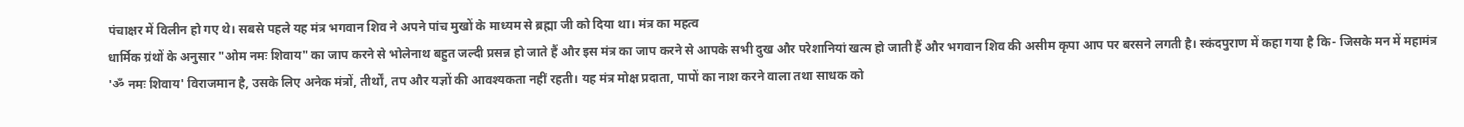पंचाक्षर में विलीन हो गए थे। सबसे पहले यह मंत्र भगवान शिव ने अपने पांच मुखों के माध्यम से ब्रह्मा जी को दिया था। मंत्र का महत्व
धार्मिक ग्रंथों के अनुसार "ओम नमः शिवाय" का जाप करने से भोलेनाथ बहुत जल्दी प्रसन्न हो जाते हैं और इस मंत्र का जाप करने से आपके सभी दुख और परेशानियां खत्म हो जाती हैं और भगवान शिव की असीम कृपा आप पर बरसने लगती है। स्कंदपुराण में कहा गया है कि- जिसके मन में महामंत्र 'ॐ नमः शिवाय' विराजमान है, उसके लिए अनेक मंत्रों, तीर्थों, तप और यज्ञों की आवश्यकता नहीं रहती। यह मंत्र मोक्ष प्रदाता, पापों का नाश करने वाला तथा साधक को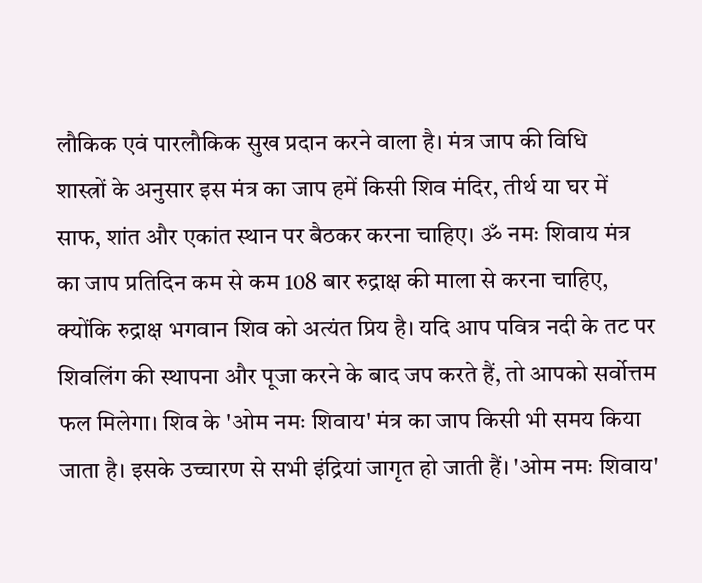लौकिक एवं पारलौकिक सुख प्रदान करने वाला है। मंत्र जाप की विधि
शास्त्रों के अनुसार इस मंत्र का जाप हमें किसी शिव मंदिर, तीर्थ या घर में साफ, शांत और एकांत स्थान पर बैठकर करना चाहिए। ॐ नमः शिवाय मंत्र का जाप प्रतिदिन कम से कम 108 बार रुद्राक्ष की माला से करना चाहिए, क्योंकि रुद्राक्ष भगवान शिव को अत्यंत प्रिय है। यदि आप पवित्र नदी के तट पर शिवलिंग की स्थापना और पूजा करने के बाद जप करते हैं, तो आपको सर्वोत्तम फल मिलेगा। शिव के 'ओम नमः शिवाय' मंत्र का जाप किसी भी समय किया जाता है। इसके उच्चारण से सभी इंद्रियां जागृत हो जाती हैं। 'ओम नमः शिवाय'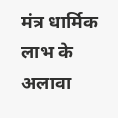मंत्र धार्मिक लाभ के अलावा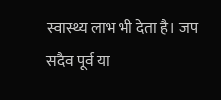स्वास्थ्य लाभ भी देता है। जप सदैव पूर्व या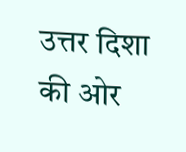उत्तर दिशा की ओर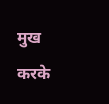मुख करके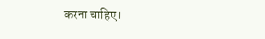करना चाहिए।